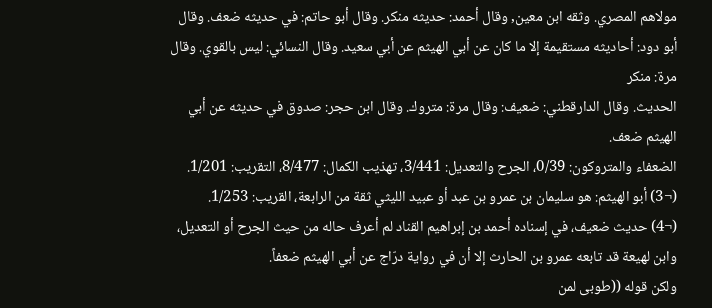مولاهم المصري. وثقه ابن معين, وقال أحمد: حديثه منكر. وقال أبو حاتم: في حديثه ضعف. وقال أبو دود: أحاديثه مستقيمة إلا ما كان عن أبي الهيثم عن أبي سعيد. وقال النسائي: ليس بالقوي. وقال مرة: منكر
الحديث. وقال الدارقطني: ضعيف: وقال مرة: متروك. وقال ابن حجر: صدوق في حديثه عن أبي الهيثم ضعف.
الضعفاء والمتروكون: 0/39، الجرح والتعديل: 3/441، تهذيب الكمال: 8/477، التقريب: 1/201.
(¬3) أبو الهيثم: هو سليمان بن عمرو بن عبد أو عبيد الليثي ثقة من الرابعة، القريب: 1/253.
(¬4) حديث ضعيف، في إسناده أحمد بن إبراهيم القناد لم أعرف حاله من حيث الجرح أو التعديل، وابن لهيعة قد تابعه عمرو بن الحارث إلا أن في رواية درّاج عن أبي الهيثم ضعفاً.
ولكن قوله ((طوبى لمن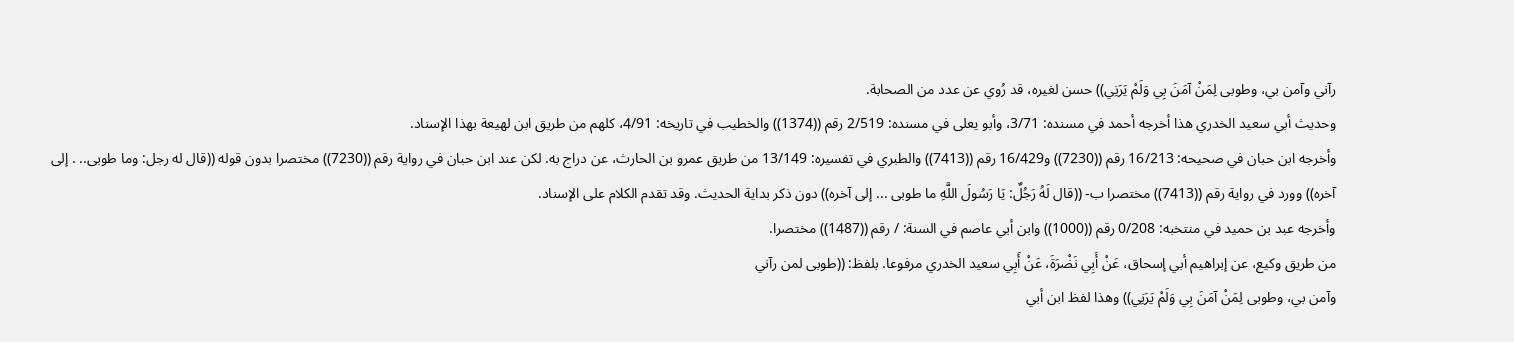رآني وآمن بي، وطوبى لِمَنْ آمَنَ بِي وَلَمْ يَرَنِي)) حسن لغيره، قد رُوي عن عدد من الصحابة.
وحديث أبي سعيد الخدري هذا أخرجه أحمد في مسنده: 3/71، وأبو يعلى في مسنده: 2/519 رقم ((1374)) والخطيب في تاريخه: 4/91، كلهم من طريق ابن لهيعة بهذا الإسناد.
وأخرجه ابن حبان في صحيحه: 16/213 رقم ((7230)) و16/429 رقم ((7413)) والطبري في تفسيره: 13/149 من طريق عمرو بن الحارث، عن دراج به. لكن عند ابن حبان في رواية رقم ((7230)) مختصرا بدون قوله ((قال له رجل: وما طوبى.. . إلى آخره)) وورد في رواية رقم ((7413)) مختصرا ب- ((قال لَهُ رَجُلٌ: يَا رَسُولَ اللَّهِ ما طوبى ... إلى آخره)) دون ذكر بداية الحديث. وقد تقدم الكلام على الإسناد.
وأخرجه عبد بن حميد في منتخبه: 0/208 رقم ((1000)) وابن أبي عاصم في السنة: / رقم ((1487)) مختصرا.
من طريق وكيع، عن إبراهيم أبي إسحاق، عَنْ أَبِي نَضْرَةَ، عَنْ أَبِي سعيد الخدري مرفوعا. بلفظ: ((طوبى لمن رآني
وآمن بي، وطوبى لِمَنْ آمَنَ بِي وَلَمْ يَرَنِي)) وهذا لفظ ابن أبي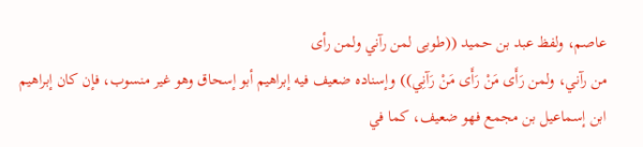عاصم، ولفظ عبد بن حميد ((طوبى لمن رآني ولمن رأى
من رآني، ولمن رَأَى مَنْ رَأَى مَنْ رَآنِي)) وإسناده ضعيف فيه إبراهيم أبو إسحاق وهو غير منسوب، فإن كان إبراهيم
ابن إسماعيل بن مجمع فهو ضعيف، كما في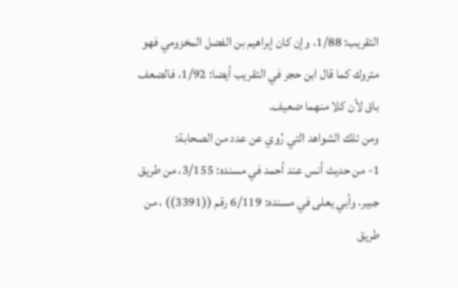التقريب: 1/88، وإن كان إبراهيم بن الفضل المخزومي فهو متروك كما قال ابن حجر في التقريب أيضا: 1/92، فالضعف باق لأن كلا منهما ضعيف.
ومن تلك الشواهد التي رُوي عن عدد من الصحابة:
1- من حديث أنس عند أحمد في مسنده: 3/155، من طريق جبير، وأبي يعلى في مسنده: 6/119 رقم ((3391)) ، من طريق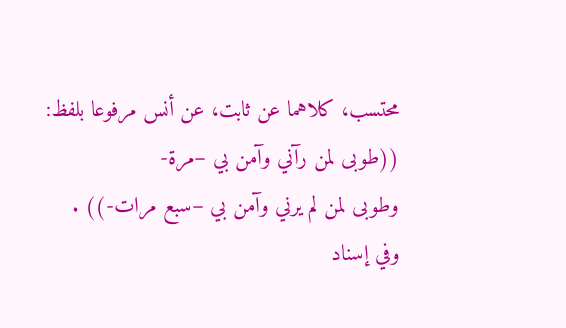محتسب، كلاهما عن ثابت، عن أنس مرفوعا بلفظ: ((طوبى لمن رآني وآمن بي –مرة-
وطوبى لمن لم يرني وآمن بي –سبع مرات-)) .
وفي إسناد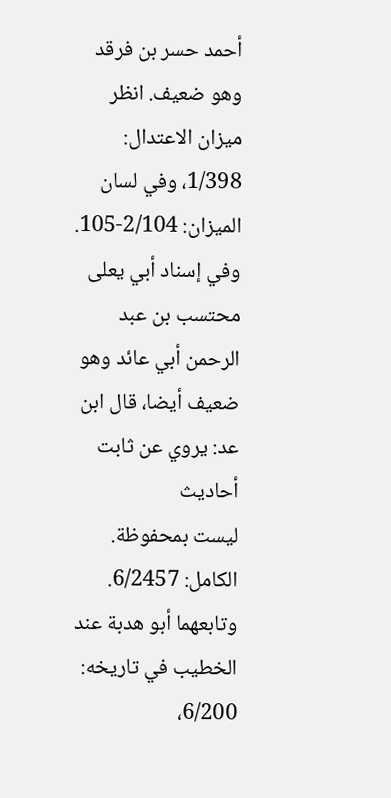أحمد حسر بن فرقد وهو ضعيف. انظر ميزان الاعتدال: 1/398، وفي لسان الميزان: 2/104-105.
وفي إسناد أبي يعلى محتسب بن عبد الرحمن أبي عائد وهو ضعيف أيضا، قال ابن عد: يروي عن ثابت أحاديث
ليست بمحفوظة. الكامل: 6/2457.
وتابعهما أبو هدبة عند الخطيب في تاريخه: 6/200،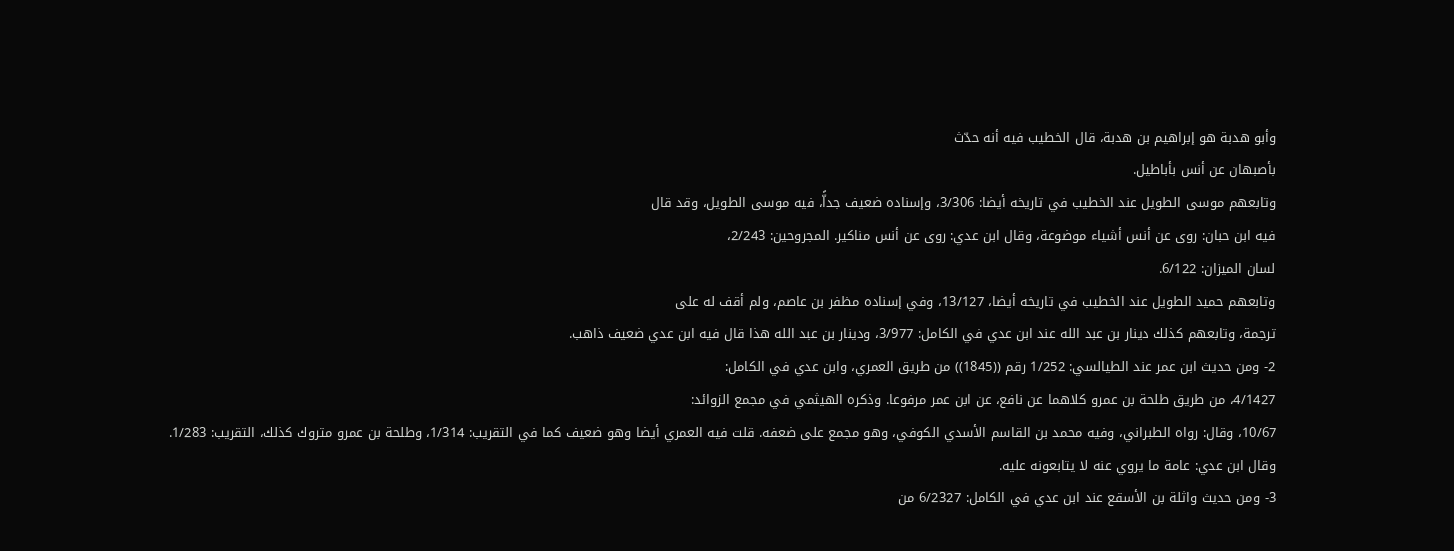وأبو هدبة هو إبراهيم بن هدبة، قال الخطيب فيه أنه حدّث
بأصبهان عن أنس بأباطيل.
وتابعهم موسى الطويل عند الخطيب في تاريخه أيضا: 3/306، وإسناده ضعيف جداًّ، فيه موسى الطويل، وقد قال
فيه ابن حبان: روى عن أنس أشياء موضوعة، وقال ابن عدي: روى عن أنس مناكير. المجروحين: 2/243،
لسان الميزان: 6/122.
وتابعهم حميد الطويل عند الخطيب في تاريخه أيضا، 13/127، وفي إسناده مظفر بن عاصم، ولم أقف له على
ترجمة، وتابعهم كذلك دينار بن عبد الله عند ابن عدي في الكامل: 3/977، ودينار بن عبد الله هذا قال فيه ابن عدي ضعيف ذاهب.
2- ومن حديث ابن عمر عند الطيالسي: 1/252 رقم ((1845)) من طريق العمري، وابن عدي في الكامل:
4/1427، من طريق طلحة بن عمرو كلاهما عن نافع، عن ابن عمر مرفوعا. وذكره الهيثمي في مجمع الزوائد:
10/67، وقال: رواه الطبراني، وفيه محمد بن القاسم الأسدي الكوفي، وهو مجمع على ضعفه. قلت فيه العمري أيضا وهو ضعيف كما في التقريب: 1/314، وطلحة بن عمرو متروك كذلك، التقريب: 1/283.
وقال ابن عدي: عامة ما يروي عنه لا يتابعونه عليه.
3- ومن حديث واثلة بن الأسقع عند ابن عدي في الكامل: 6/2327 من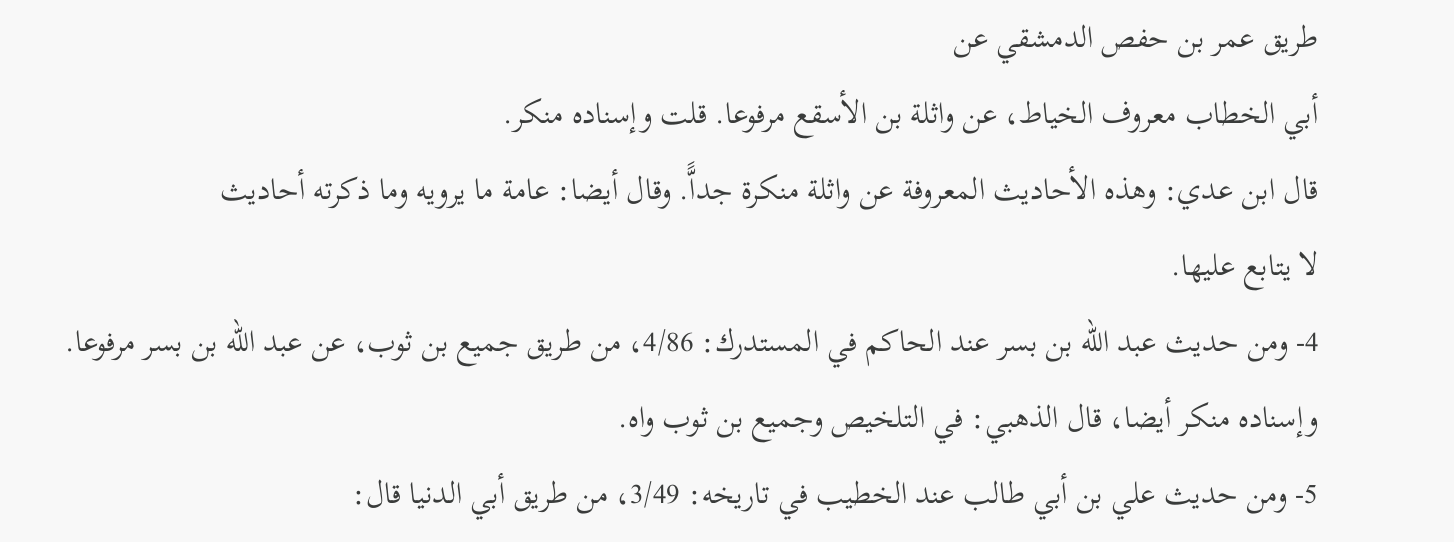طريق عمر بن حفص الدمشقي عن
أبي الخطاب معروف الخياط، عن واثلة بن الأسقع مرفوعا. قلت وإسناده منكر.
قال ابن عدي: وهذه الأحاديث المعروفة عن واثلة منكرة جداًّ. وقال أيضا: عامة ما يرويه وما ذكرته أحاديث
لا يتابع عليها.
4- ومن حديث عبد الله بن بسر عند الحاكم في المستدرك: 4/86، من طريق جميع بن ثوب، عن عبد الله بن بسر مرفوعا. وإسناده منكر أيضا، قال الذهبي: في التلخيص وجميع بن ثوب واه.
5- ومن حديث علي بن أبي طالب عند الخطيب في تاريخه: 3/49، من طريق أبي الدنيا قال: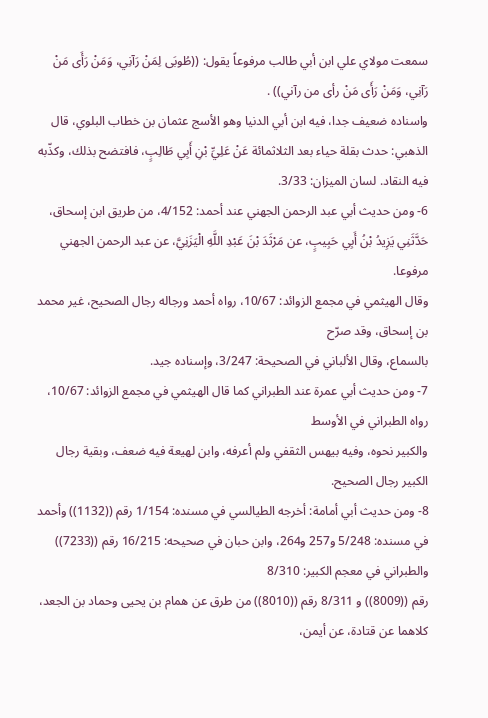سمعت مولاي علي ابن أبي طالب مرفوعاً يقول: ((طُوبَى لِمَنْ رَآنِي، وَمَنْ رَأَى مَنْ رَآنِي، وَمَنْ رَأَى مَنْ رأى من رآني)) .
واسناده ضعيف جدا، فيه ابن أبي الدنيا وهو الأسج عثمان بن خطاب البلوي، قال الذهبي: حدث بقلة حياء بعد الثلاثمائة عَنْ عَلِيِّ بْنِ أَبِي طَالِبٍ، فافتضح بذلك، وكذّبه فيه النقاد. لسان الميزان: 3/33.
6- ومن حديث أبي عبد الرحمن الجهني عند أحمد: 4/152، من طريق ابن إسحاق، حَدَّثَنِي يَزِيدُ بْنُ أَبِي حَبِيبٍ، عن مَرْثَدَ بْنَ عَبْدِ اللَّهِ الْيَزَنِيَّ، عن عبد الرحمن الجهني مرفوعا.
وقال الهيثمي في مجمع الزوائد: 10/67، رواه أحمد ورجاله رجال الصحيح، غير محمد بن إسحاق، وقد صرّح
بالسماع، وقال الألباني في الصحيحة: 3/247، وإسناده جيد.
7- ومن حديث أبي عمرة عند الطبراني كما قال الهيثمي في مجمع الزوائد: 10/67، رواه الطبراني في الأوسط
والكبير نحوه، وفيه بيهس الثقفي ولم أعرفه، وابن لهيعة فيه ضعف، وبقية رجال الكبير رجال الصحيح.
8- ومن حديث أبي أمامة: أخرجه الطيالسي في مسنده: 1/154 رقم ((1132)) وأحمد في مسنده: 5/248 و257 و264، وابن حبان في صحيحه: 16/215 رقم ((7233)) والطبراني في معجم الكبير: 8/310
رقم ((8009)) و 8/311 رقم ((8010)) من طرق عن همام بن يحيى وحماد بن الجعد، كلاهما عن قتادة، عن أيمن،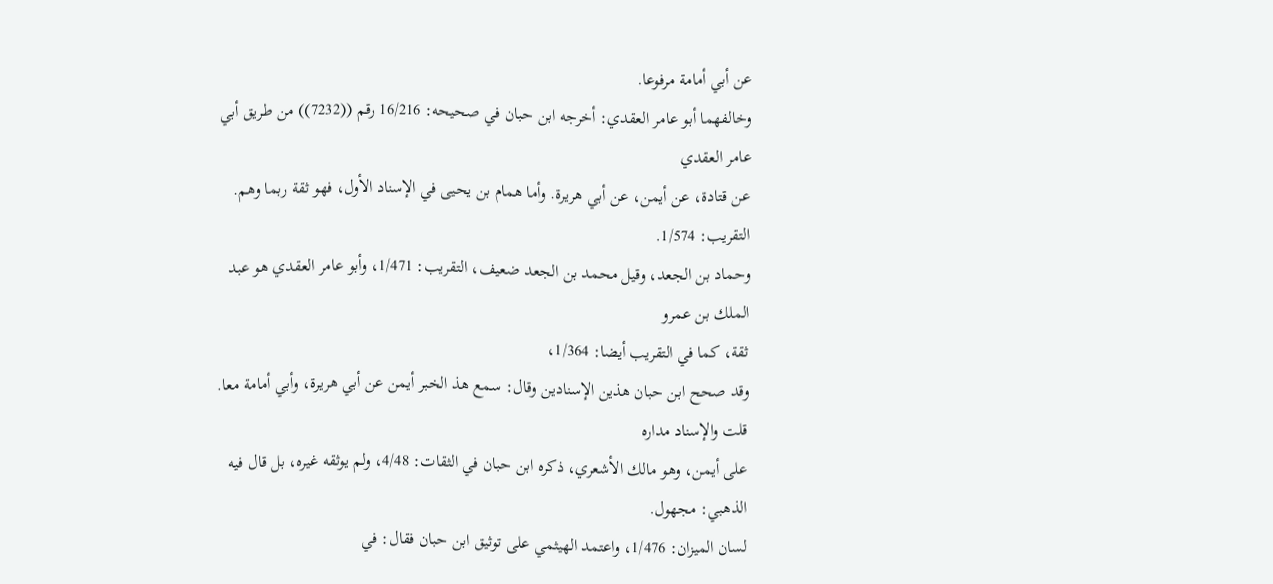عن أبي أمامة مرفوعا.
وخالفهما أبو عامر العقدي: أخرجه ابن حبان في صحيحه: 16/216 رقم ((7232)) من طريق أبي عامر العقدي
عن قتادة، عن أيمن، عن أبي هريرة. وأما همام بن يحيى في الإسناد الأول، فهو ثقة ربما وهم. التقريب: 1/574.
وحماد بن الجعد، وقيل محمد بن الجعد ضعيف، التقريب: 1/471، وأبو عامر العقدي هو عبد الملك بن عمرو
ثقة، كما في التقريب أيضا: 1/364،
وقد صحح ابن حبان هذين الإسنادين وقال: سمع هذ الخبر أيمن عن أبي هريرة، وأبي أمامة معا. قلت والإسناد مداره
على أيمن، وهو مالك الأشعري، ذكره ابن حبان في الثقات: 4/48، ولم يوثقه غيره، بل قال فيه الذهبي: مجهول.
لسان الميزان: 1/476، واعتمد الهيثمي على توثيق ابن حبان فقال: في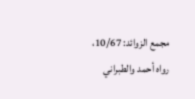مجمع الزوائد: 10/67، رواه أحمد والطبراني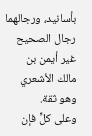بأسانيد، ورجالهما رجال الصحيح غير أيمن بن مالك الأشعري وهو ثقة.
وعلى كلٍّ فإن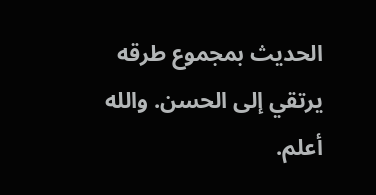الحديث بمجموع طرقه يرتقي إلى الحسن. والله أعلم.